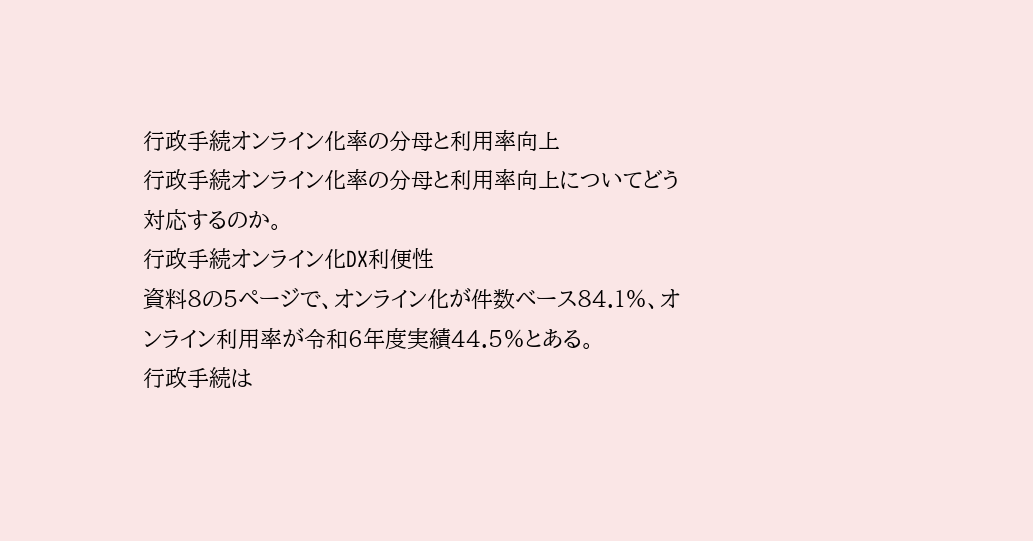行政手続オンライン化率の分母と利用率向上
行政手続オンライン化率の分母と利用率向上についてどう対応するのか。
行政手続オンライン化DX利便性
資料8の5ページで、オンライン化が件数ベース84.1%、オンライン利用率が令和6年度実績44.5%とある。
行政手続は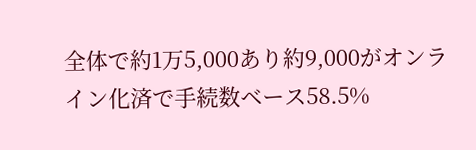全体で約1万5,000あり約9,000がオンライン化済で手続数ベース58.5%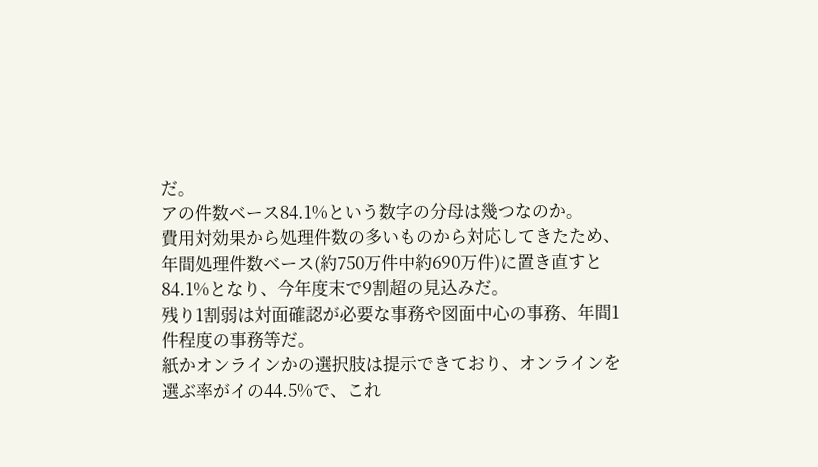だ。
アの件数ベース84.1%という数字の分母は幾つなのか。
費用対効果から処理件数の多いものから対応してきたため、年間処理件数ベース(約750万件中約690万件)に置き直すと84.1%となり、今年度末で9割超の見込みだ。
残り1割弱は対面確認が必要な事務や図面中心の事務、年間1件程度の事務等だ。
紙かオンラインかの選択肢は提示できており、オンラインを選ぶ率がイの44.5%で、これ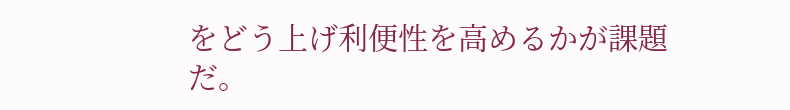をどう上げ利便性を高めるかが課題だ。